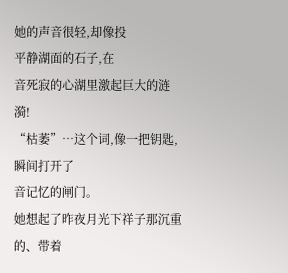她的声音很轻,却像投
平静湖面的石子,在
音死寂的心湖里激起巨大的涟漪!
“枯萎”…这个词,像一把钥匙,瞬间打开了
音记忆的闸门。
她想起了昨夜月光下祥子那沉重的、带着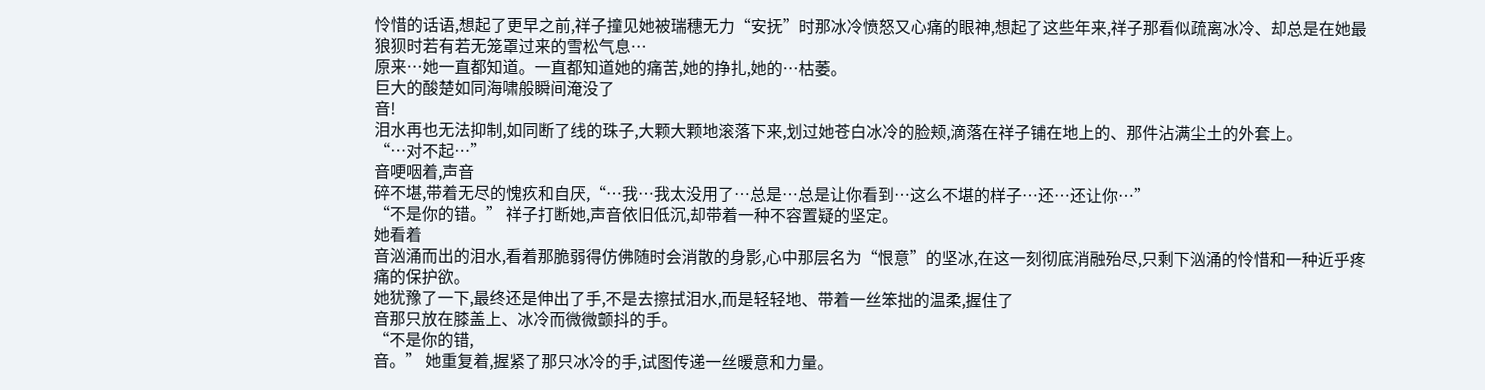怜惜的话语,想起了更早之前,祥子撞见她被瑞穗无力“安抚”时那冰冷愤怒又心痛的眼神,想起了这些年来,祥子那看似疏离冰冷、却总是在她最狼狈时若有若无笼罩过来的雪松气息…
原来…她一直都知道。一直都知道她的痛苦,她的挣扎,她的…枯萎。
巨大的酸楚如同海啸般瞬间淹没了
音!
泪水再也无法抑制,如同断了线的珠子,大颗大颗地滚落下来,划过她苍白冰冷的脸颊,滴落在祥子铺在地上的、那件沾满尘土的外套上。
“…对不起…”
音哽咽着,声音
碎不堪,带着无尽的愧疚和自厌,“…我…我太没用了…总是…总是让你看到…这么不堪的样子…还…还让你…”
“不是你的错。” 祥子打断她,声音依旧低沉,却带着一种不容置疑的坚定。
她看着
音汹涌而出的泪水,看着那脆弱得仿佛随时会消散的身影,心中那层名为“恨意”的坚冰,在这一刻彻底消融殆尽,只剩下汹涌的怜惜和一种近乎疼痛的保护欲。
她犹豫了一下,最终还是伸出了手,不是去擦拭泪水,而是轻轻地、带着一丝笨拙的温柔,握住了
音那只放在膝盖上、冰冷而微微颤抖的手。
“不是你的错,
音。” 她重复着,握紧了那只冰冷的手,试图传递一丝暖意和力量。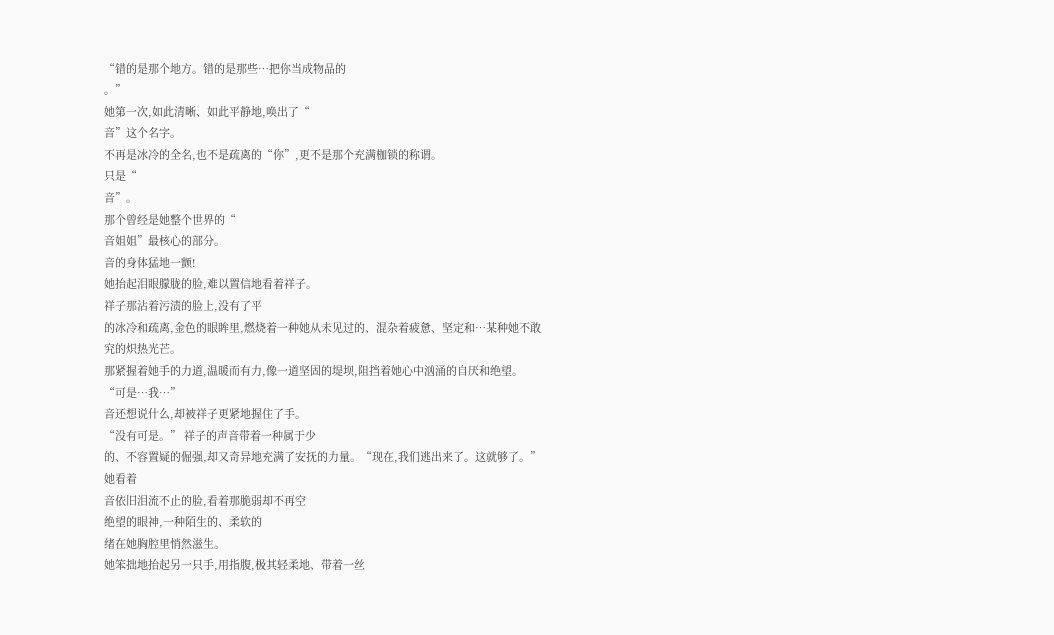“错的是那个地方。错的是那些…把你当成物品的
。”
她第一次,如此清晰、如此平静地,唤出了“
音”这个名字。
不再是冰冷的全名,也不是疏离的“你”,更不是那个充满枷锁的称谓。
只是“
音”。
那个曾经是她整个世界的“
音姐姐”最核心的部分。
音的身体猛地一颤!
她抬起泪眼朦胧的脸,难以置信地看着祥子。
祥子那沾着污渍的脸上,没有了平
的冰冷和疏离,金色的眼眸里,燃烧着一种她从未见过的、混杂着疲惫、坚定和…某种她不敢
究的炽热光芒。
那紧握着她手的力道,温暖而有力,像一道坚固的堤坝,阻挡着她心中汹涌的自厌和绝望。
“可是…我…”
音还想说什么,却被祥子更紧地握住了手。
“没有可是。” 祥子的声音带着一种属于少
的、不容置疑的倔强,却又奇异地充满了安抚的力量。“现在,我们逃出来了。这就够了。”
她看着
音依旧泪流不止的脸,看着那脆弱却不再空
绝望的眼神,一种陌生的、柔软的
绪在她胸腔里悄然滋生。
她笨拙地抬起另一只手,用指腹,极其轻柔地、带着一丝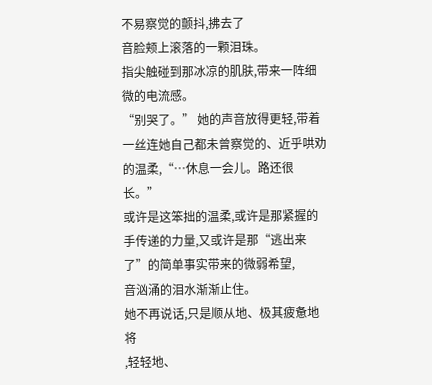不易察觉的颤抖,拂去了
音脸颊上滚落的一颗泪珠。
指尖触碰到那冰凉的肌肤,带来一阵细微的电流感。
“别哭了。” 她的声音放得更轻,带着一丝连她自己都未曾察觉的、近乎哄劝的温柔,“…休息一会儿。路还很长。”
或许是这笨拙的温柔,或许是那紧握的手传递的力量,又或许是那“逃出来了”的简单事实带来的微弱希望,
音汹涌的泪水渐渐止住。
她不再说话,只是顺从地、极其疲惫地将
,轻轻地、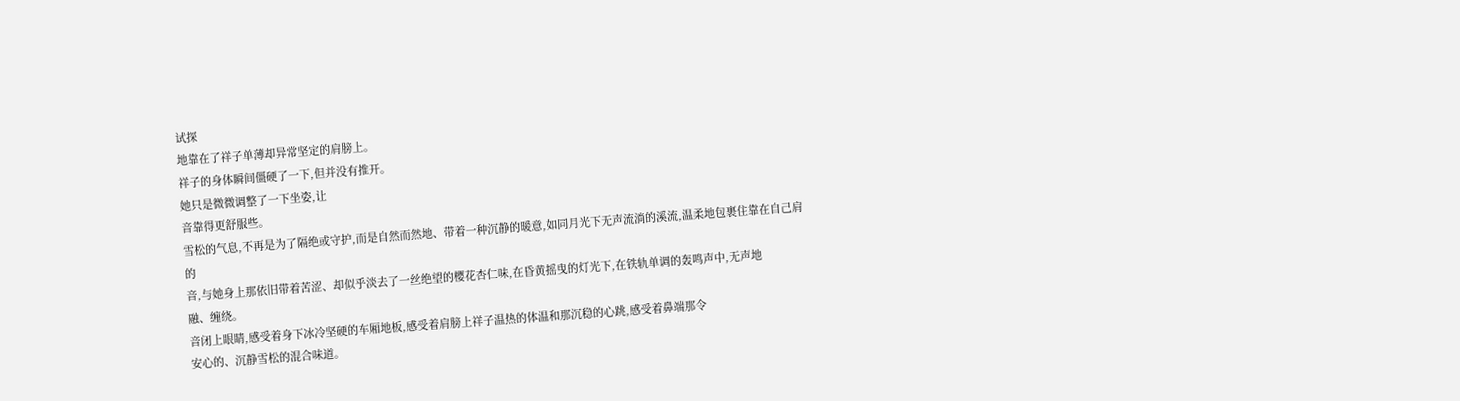试探
地靠在了祥子单薄却异常坚定的肩膀上。
祥子的身体瞬间僵硬了一下,但并没有推开。
她只是微微调整了一下坐姿,让
音靠得更舒服些。
雪松的气息,不再是为了隔绝或守护,而是自然而然地、带着一种沉静的暖意,如同月光下无声流淌的溪流,温柔地包裹住靠在自己肩
的
音,与她身上那依旧带着苦涩、却似乎淡去了一丝绝望的樱花杏仁味,在昏黄摇曳的灯光下,在铁轨单调的轰鸣声中,无声地
融、缠绕。
音闭上眼睛,感受着身下冰冷坚硬的车厢地板,感受着肩膀上祥子温热的体温和那沉稳的心跳,感受着鼻端那令
安心的、沉静雪松的混合味道。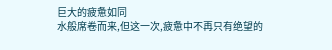巨大的疲惫如同
水般席卷而来,但这一次,疲惫中不再只有绝望的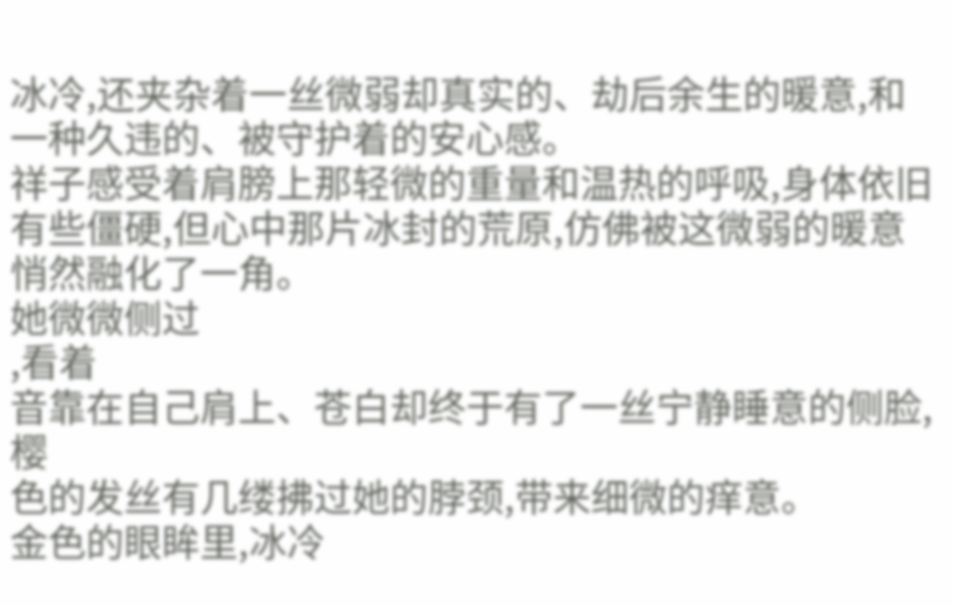冰冷,还夹杂着一丝微弱却真实的、劫后余生的暖意,和一种久违的、被守护着的安心感。
祥子感受着肩膀上那轻微的重量和温热的呼吸,身体依旧有些僵硬,但心中那片冰封的荒原,仿佛被这微弱的暖意悄然融化了一角。
她微微侧过
,看着
音靠在自己肩上、苍白却终于有了一丝宁静睡意的侧脸,樱
色的发丝有几缕拂过她的脖颈,带来细微的痒意。
金色的眼眸里,冰冷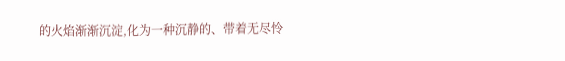的火焰渐渐沉淀,化为一种沉静的、带着无尽怜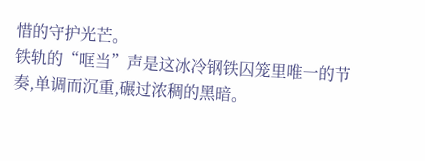惜的守护光芒。
铁轨的“哐当”声是这冰冷钢铁囚笼里唯一的节奏,单调而沉重,碾过浓稠的黑暗。